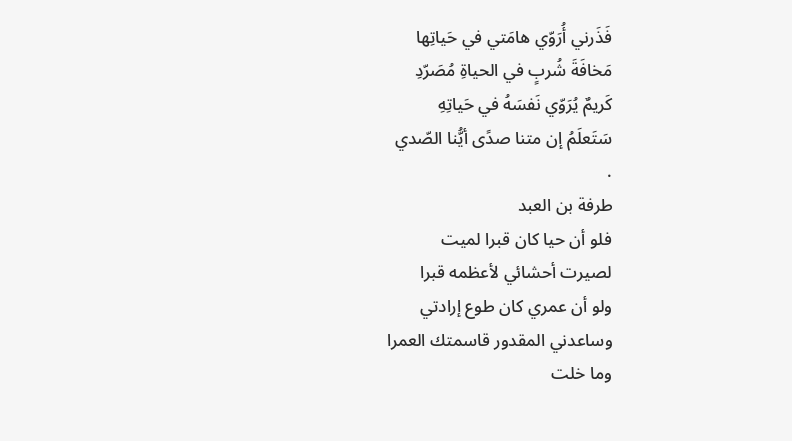فَذَرني أُرَوّي هامَتي في حَياتِها
مَخافَةَ شُربٍ في الحياةِ مُصَرّدِ
كَريمٌ يُرَوّي نَفسَهُ في حَياتِهِ
سَتَعلَمُ إن متنا صدًى أيُّنا الصّدي
.
طرفة بن العبد
فلو أن حيا كان قبرا لميت
لصيرت أحشائي لأعظمه قبرا
ولو أن عمري كان طوع إرادتي
وساعدني المقدور قاسمتك العمرا
وما خلت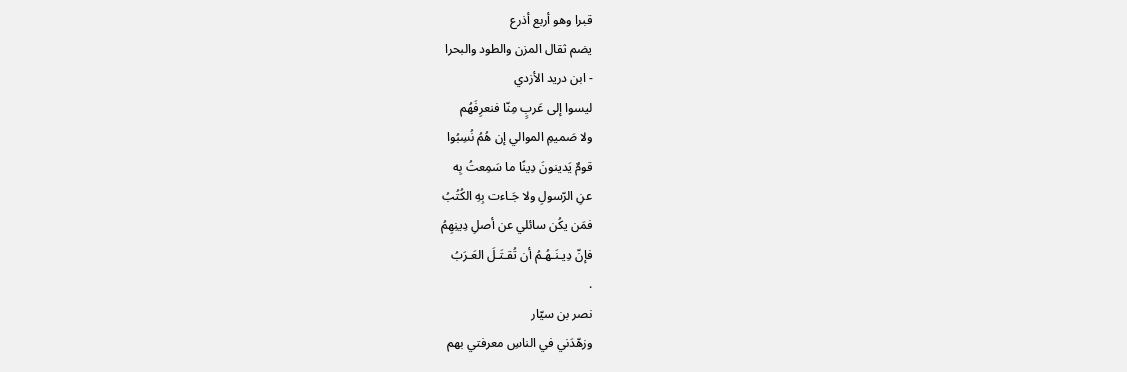قبرا وهو أربع أذرع
يضم ثقال المزن والطود والبحرا
- ابن دريد الأزدي
ليسوا إلى عَربٍ مِنّا فنعرِفَهُم
ولا صَميمِ الموالي إن هُمُ نُسِبُوا
قومٌ يَدينونَ دِينًا ما سَمِعتُ بِه
عنِ الرّسولِ ولا جَـاءت بِهِ الكُتُبُ
فمَن يكُن سائلي عن أصلِ دِينِهِمُ
فإنّ دِيـنَـهُـمُ أن تُقـتَـلَ العَـرَبُ
.
نصر بن سيّار
وزهّدَني في الناسِ معرفتي بهم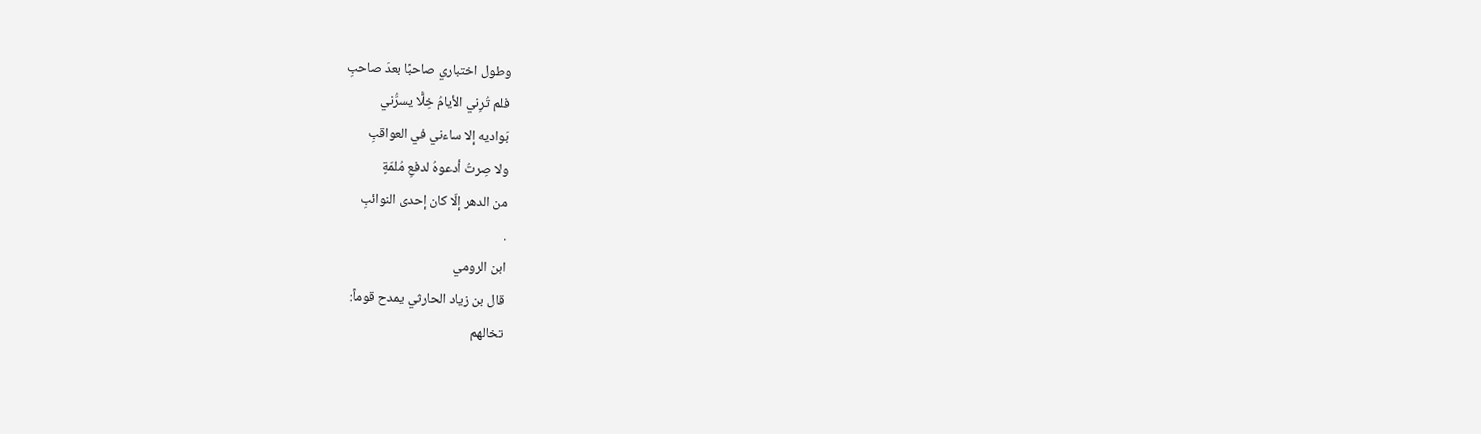وطول اختباري صاحبًا بعدَ صاحبِ
فلم تُرِني الأيامُ خِلًّا يسرُّني
بَواديه إلا ساءني في العواقبِ
ولا صِرتُ أدعوهُ لدفعِ مُلمّةٍ
من الدهر إلّا كان إحدى النوائبِ
.
ابن الرومي
قال بن زياد الحارثي يمدح قوماً:
تخالهم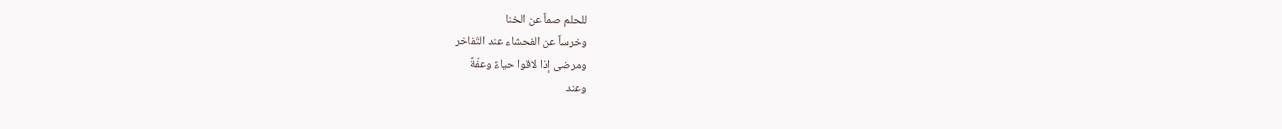للحلم صماً عن الخنا
وخرساً عن الفحشاء عند التّفاخر
ومرضى إذا لاقوا حياءً وعفّةً
وعند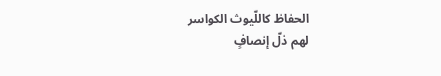الحفاظ كاللّيوث الكواسر
لهم ذلّ إنصافٍ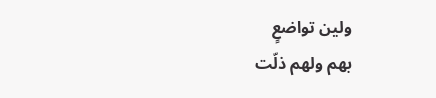ولين تواضعٍ
بهم ولهم ذلّت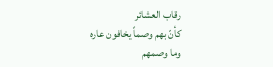رقاب العشائر
كأنّ بهم وصماً يخافون عاره
وما وصمهم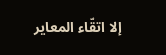إلا اتقّاء المعاير